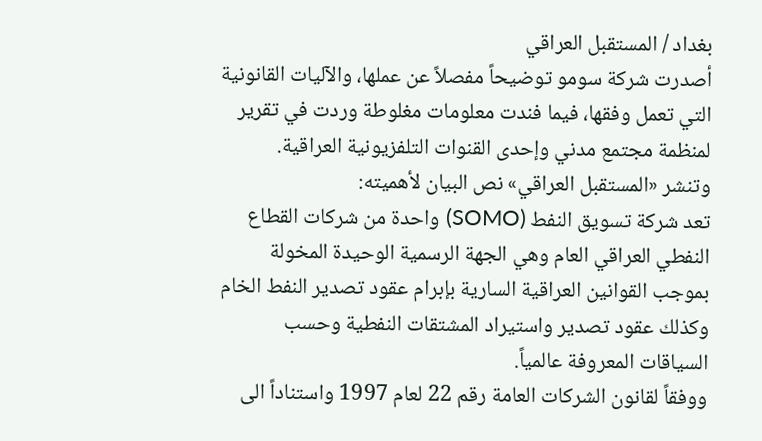بغداد / المستقبل العراقي
أصدرت شركة سومو توضيحاً مفصلاً عن عملها، والآليات القانونية التي تعمل وفقها، فيما فندت معلومات مغلوطة وردت في تقرير لمنظمة مجتمع مدني وإحدى القنوات التلفزيونية العراقية.
وتنشر «المستقبل العراقي» نص البيان لأهميته:
تعد شركة تسويق النفط (SOMO) واحدة من شركات القطاع النفطي العراقي العام وهي الجهة الرسمية الوحيدة المخولة بموجب القوانين العراقية السارية بإبرام عقود تصدير النفط الخام وكذلك عقود تصدير واستيراد المشتقات النفطية وحسب السياقات المعروفة عالمياً.
ووفقاً لقانون الشركات العامة رقم 22 لعام 1997 واستناداً الى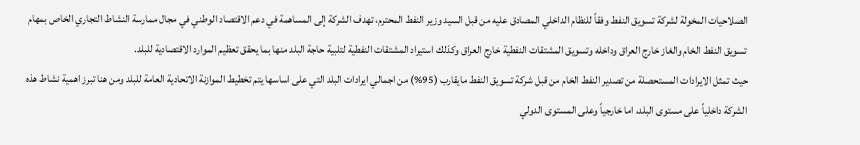الصلاحيات المخولة لشركة تسويق النفط وفقاً للنظام الداخلي المصادق عليه من قبل السيد وزير النفط المحترم، تهدف الشركة إلى المساهمة في دعم الاقتصاد الوطني في مجال ممارسة النشاط التجاري الخاص بمهام تسويق النفط الخام والغاز خارج العراق وداخله وتسويق المشتقات النفطية خارج العراق وكذلك استيراد المشتقات النفطية لتلبية حاجة البلد منها بما يحقق تعظيم الموارد الاقتصادية للبلد.
حيث تمثل الايرادات المستحصلة من تصدير النفط الخام من قبل شركة تسويق النفط مايقارب (95%) من اجمالي ايرادات البلد التي على اساسها يتم تخطيط الموازنة الاتحادية العامة للبلد ومن هنا تبرز اهمية نشاط هذه الشركة داخلياً على مستوى البلد، اما خارجياً وعلى المستوى الدولي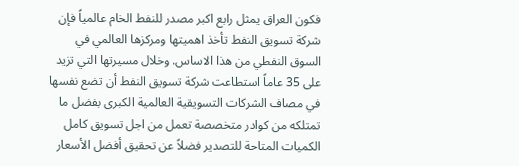فكون العراق يمثل رابع اكبر مصدر للنفط الخام عالمياً فإن شركة تسويق النفط تأخذ اهميتها ومركزها العالمي في السوق النفطي من هذا الاساس. وخلال مسيرتها التي تزيد على 35 عاماً استطاعت شركة تسويق النفط أن تضع نفسها في مصاف الشركات التسويقية العالمية الكبرى بفضل ما تمتلكه من كوادر متخصصة تعمل من اجل تسويق كامل الكميات المتاحة للتصدير فضلاً عن تحقيق أفضل الأسعار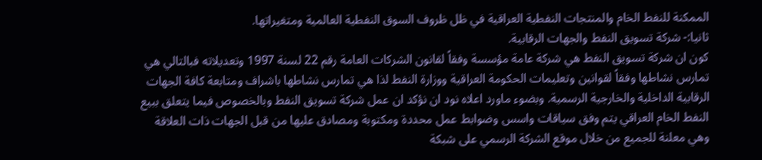الممكنة للنفط الخام والمنتجات النفطية العراقية في ظل ظروف السوق النفطية العالمية ومتغيراتها.
ثانيا:- شركة تسويق النفط والجهات الرقابية.
كون ان شركة تسويق النفط هي شركة عامة مؤسسة وفقاً لقانون الشركات العامة رقم 22 لسنة 1997 وتعديلاته فبالتالي هي تمارس نشاطها وفقاً لقوانين وتعليمات الحكومة العراقية ووزارة النفط لذا هي تمارس نشاطها باشراف ومتابعة كافة الجهات الرقابية الداخلية والخارجية الرسمية. وبضوء ماورد اعلاه نود ان نؤكد ان عمل شركة تسويق النفط وبالخصوص فيما يتعلق ببيع النفط الخام العراقي يتم وفق سياقات واسس وضوابط عمل محددة ومكتوبة ومصادق عليها من قبل الجهات ذات العلاقة وهي معلنة للجميع من خلال موقع الشركة الرسمي على شبكة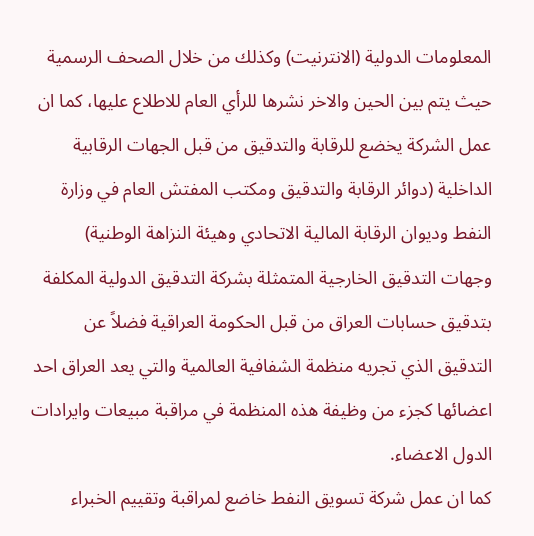المعلومات الدولية (الانترنيت) وكذلك من خلال الصحف الرسمية حيث يتم بين الحين والاخر نشرها للرأي العام للاطلاع عليها، كما ان عمل الشركة يخضع للرقابة والتدقيق من قبل الجهات الرقابية الداخلية (دوائر الرقابة والتدقيق ومكتب المفتش العام في وزارة النفط وديوان الرقابة المالية الاتحادي وهيئة النزاهة الوطنية) وجهات التدقيق الخارجية المتمثلة بشركة التدقيق الدولية المكلفة بتدقيق حسابات العراق من قبل الحكومة العراقية فضلاً عن التدقيق الذي تجريه منظمة الشفافية العالمية والتي يعد العراق احد اعضائها كجزء من وظيفة هذه المنظمة في مراقبة مبيعات وايرادات الدول الاعضاء.
كما ان عمل شركة تسويق النفط خاضع لمراقبة وتقييم الخبراء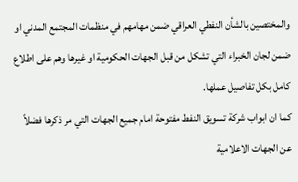والمختصين بالشأن النفطي العراقي ضمن مهامهم في منظمات المجتمع المدني او ضمن لجان الخبراء التي تشكل من قبل الجهات الحكومية او غيرها وهم على اطلاع كامل بكل تفاصيل عملها.
كما ان ابواب شركة تسويق النفط مفتوحة امام جميع الجهات التي مر ذكرها فضلاً عن الجهات الاعلامية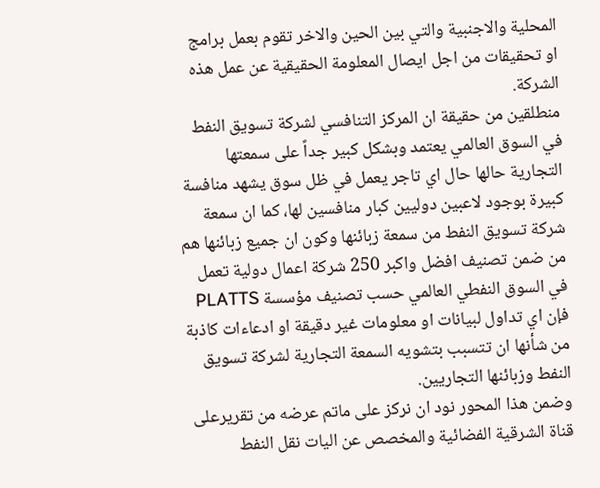المحلية والاجنبية والتي بين الحين والاخر تقوم بعمل برامج او تحقيقات من اجل ايصال المعلومة الحقيقية عن عمل هذه الشركة.
منطلقين من حقيقة ان المركز التنافسي لشركة تسويق النفط في السوق العالمي يعتمد وبشكل كبير جداً على سمعتها التجارية حالها حال اي تاجر يعمل في ظل سوق يشهد منافسة كبيرة بوجود لاعبين دوليين كبار منافسين لها، كما ان سمعة شركة تسويق النفط من سمعة زبائنها وكون ان جميع زبائنها هم من ضمن تصنيف افضل واكبر 250 شركة اعمال دولية تعمل في السوق النفطي العالمي حسب تصنيف مؤسسة PLATTS فإن اي تداول لبيانات او معلومات غير دقيقة او ادعاءات كاذبة من شأنها ان تتسبب بتشويه السمعة التجارية لشركة تسويق النفط وزبائنها التجاريين.
وضمن هذا المحور نود ان نركز على ماتم عرضه من تقريرعلى قناة الشرقية الفضائية والمخصص عن اليات نقل النفط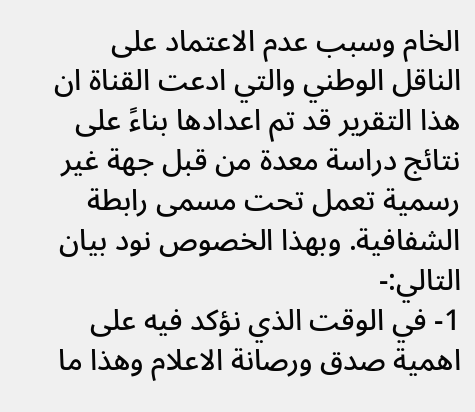الخام وسبب عدم الاعتماد على الناقل الوطني والتي ادعت القناة ان هذا التقرير قد تم اعدادها بناءً على نتائج دراسة معدة من قبل جهة غير رسمية تعمل تحت مسمى رابطة الشفافية. وبهذا الخصوص نود بيان التالي:-
1- في الوقت الذي نؤكد فيه على اهمية صدق ورصانة الاعلام وهذا ما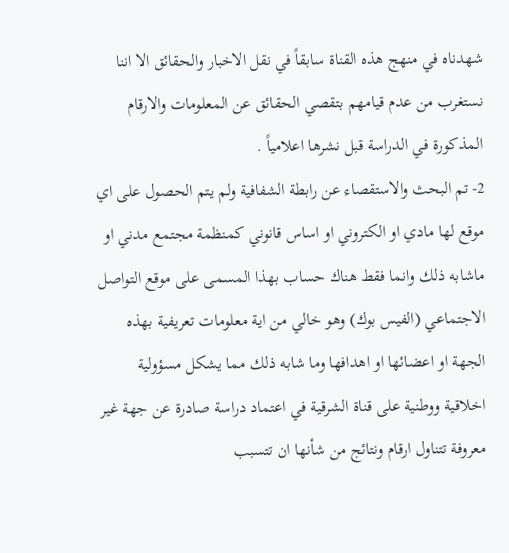شهدناه في منهج هذه القناة سابقاً في نقل الاخبار والحقائق الا اننا نستغرب من عدم قيامهم بتقصي الحقائق عن المعلومات والارقام المذكورة في الدراسة قبل نشرها اعلامياً .
2- تم البحث والاستقصاء عن رابطة الشفافية ولم يتم الحصول على اي موقع لها مادي او الكتروني او اساس قانوني كمنظمة مجتمع مدني او ماشابه ذلك وانما فقط هناك حساب بهذا المسمى على موقع التواصل الاجتماعي (الفيس بوك) وهو خالي من اية معلومات تعريفية بهذه الجهة او اعضائها او اهدافها وما شابه ذلك مما يشكل مسؤولية اخلاقية ووطنية على قناة الشرقية في اعتماد دراسة صادرة عن جهة غير معروفة تتناول ارقام ونتائج من شأنها ان تتسبب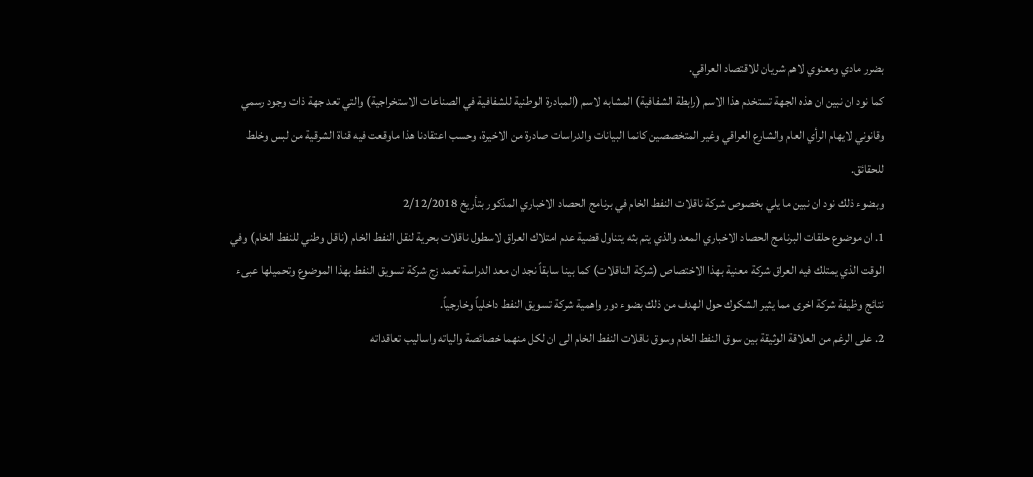بضرر مادي ومعنوي لاهم شريان للاقتصاد العراقي.
كما نود ان نبين ان هذه الجهة تستخدم هذا الاسم (رابطة الشفافية) المشابه لاسم (المبادرة الوطنية للشفافية في الصناعات الاستخراجية) والتي تعد جهة ذات وجود رسمي وقانوني لايهام الرأي العام والشارع العراقي وغير المتخصصين كانما البيانات والدراسات صادرة من الاخيرة، وحسب اعتقادنا هذا ماوقعت فيه قناة الشرقية من لبس وخلط للحقائق.
وبضوء ذلك نود ان نبين ما يلي بخصوص شركة ناقلات النفط الخام في برنامج الحصاد الاخباري المذكور بتأريخ 2/12/2018
1. ان موضوع حلقات البرنامج الحصاد الاخباري المعد والذي يتم بثه يتناول قضية عدم امتلاك العراق لاسطول ناقلات بحرية لنقل النفط الخام (ناقل وطني للنفط الخام) وفي الوقت الذي يمتلك فيه العراق شركة معنية بهذا الاختصاص (شركة الناقلات) كما بينا سابقاً نجد ان معد الدراسة تعمد زج شركة تسويق النفط بهذا الموضوع وتحميلها عبىء نتائج وظيفة شركة اخرى مما يثير الشكوك حول الهدف من ذلك بضوء دور واهمية شركة تسويق النفط داخلياً وخارجياً.
2. على الرغم من العلاقة الوثيقة بين سوق النفط الخام وسوق ناقلات النفط الخام الى ان لكل منهما خصائصة والياته واساليب تعاقداته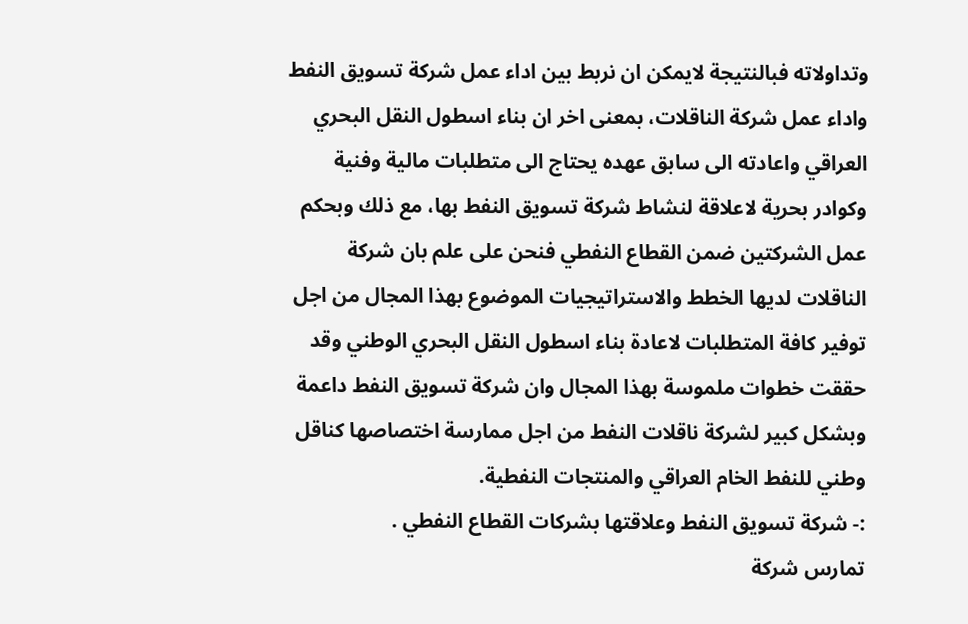وتداولاته فبالنتيجة لايمكن ان نربط بين اداء عمل شركة تسويق النفط واداء عمل شركة الناقلات، بمعنى اخر ان بناء اسطول النقل البحري العراقي واعادته الى سابق عهده يحتاج الى متطلبات مالية وفنية وكوادر بحرية لاعلاقة لنشاط شركة تسويق النفط بها، مع ذلك وبحكم عمل الشركتين ضمن القطاع النفطي فنحن على علم بان شركة الناقلات لديها الخطط والاستراتيجيات الموضوع بهذا المجال من اجل توفير كافة المتطلبات لاعادة بناء اسطول النقل البحري الوطني وقد حققت خطوات ملموسة بهذا المجال وان شركة تسويق النفط داعمة وبشكل كبير لشركة ناقلات النفط من اجل ممارسة اختصاصها كناقل وطني للنفط الخام العراقي والمنتجات النفطية.
:- شركة تسويق النفط وعلاقتها بشركات القطاع النفطي .
تمارس شركة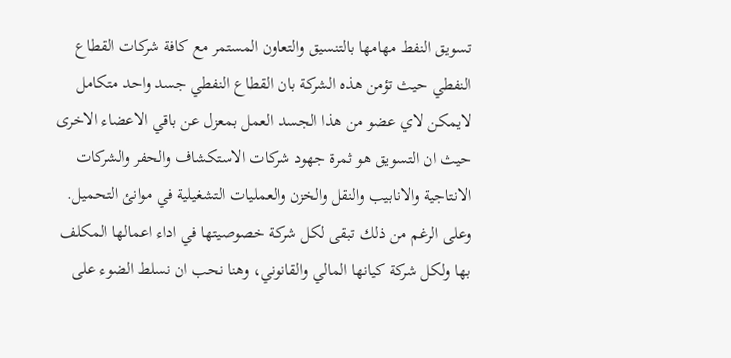تسويق النفط مهامها بالتنسيق والتعاون المستمر مع كافة شركات القطاع النفطي حيث تؤمن هذه الشركة بان القطاع النفطي جسد واحد متكامل لايمكن لاي عضو من هذا الجسد العمل بمعزل عن باقي الاعضاء الاخرى حيث ان التسويق هو ثمرة جهود شركات الاستكشاف والحفر والشركات الانتاجية والانابيب والنقل والخزن والعمليات التشغيلية في موانئ التحميل.
وعلى الرغم من ذلك تبقى لكل شركة خصوصيتها في اداء اعمالها المكلف بها ولكل شركة كيانها المالي والقانوني، وهنا نحب ان نسلط الضوء على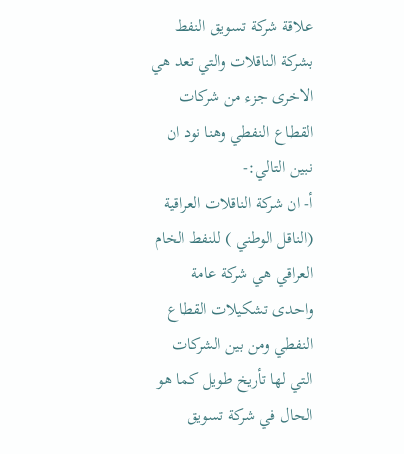علاقة شركة تسويق النفط بشركة الناقلات والتي تعد هي الاخرى جزء من شركات القطاع النفطي وهنا نود ان نبين التالي:-
أ- ان شركة الناقلات العراقية (الناقل الوطني ) للنفط الخام العراقي هي شركة عامة واحدى تشكيلات القطاع النفطي ومن بين الشركات التي لها تأريخ طويل كما هو الحال في شركة تسويق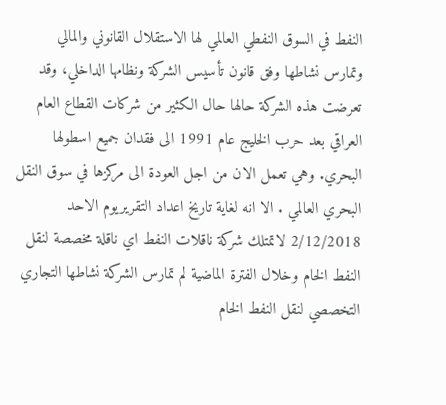النفط في السوق النفطي العالمي لها الاستقلال القانوني والمالي وتمارس نشاطها وفق قانون تأسيس الشركة ونظامها الداخلي، وقد تعرضت هذه الشركة حالها حال الكثير من شركات القطاع العام العراقي بعد حرب الخليج عام 1991 الى فقدان جميع اسطولها البحري. وهي تعمل الان من اجل العودة الى مركزها في سوق النقل البحري العالمي . الا انه لغاية تاريخ اعداد التقريريوم الاحد 2/12/2018 لاتمتلك شركة ناقلات النفط اي ناقلة مخصصة لنقل النفط الخام وخلال الفترة الماضية لم تمارس الشركة نشاطها التجاري التخصصي لنقل النفط الخام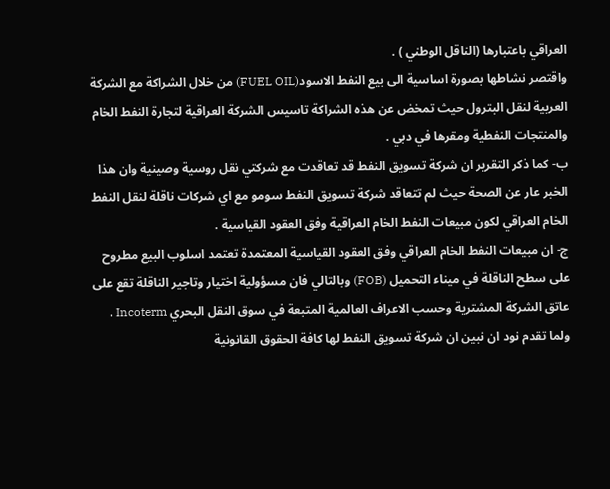العراقي باعتبارها (الناقل الوطني ) .
واقتصر نشاطها بصورة اساسية الى بيع النفط الاسود(FUEL OIL) من خلال الشراكة مع الشركة العربية لنقل البترول حيث تمخض عن هذه الشراكة تاسيس الشركة العراقية لتجارة النفط الخام والمنتجات النفطية ومقرها في دبي .
ب- كما ذكر التقرير ان شركة تسويق النفط قد تعاقدت مع شركتي نقل روسية وصينية وان هذا الخبر عار عن الصحة حيث لم تتعاقد شركة تسويق النفط سومو مع اي شركات ناقلة لنقل النفط الخام العراقي لكون مبيعات النفط الخام العراقية وفق العقود القياسية .
ج- ان مبيعات النفط الخام العراقي وفق العقود القياسية المعتمدة تعتمد اسلوب البيع مطروح على سطح الناقلة في ميناء التحميل (FOB) وبالتالي فان مسؤولية اختيار وتاجير الناقلة تقع على عاتق الشركة المشترية وحسب الاعراف العالمية المتبعة في سوق النقل البحري Incoterm .
ولما تقدم نود ان نبين ان شركة تسويق النفط لها كافة الحقوق القانونية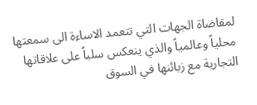لمقاضاة الجهات التي تتعمد الاساءة الى سمعتها محلياً وعالمياً والذي ينعكس سلباً على علاقاتها التجارية مع زبائنها في السوق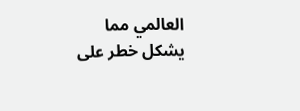العالمي مما يشكل خطر على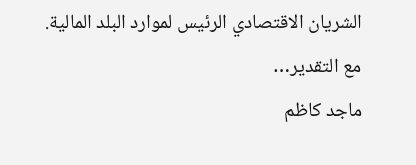الشريان الاقتصادي الرئيس لموارد البلد المالية.
مع التقدير…
ماجد كاظم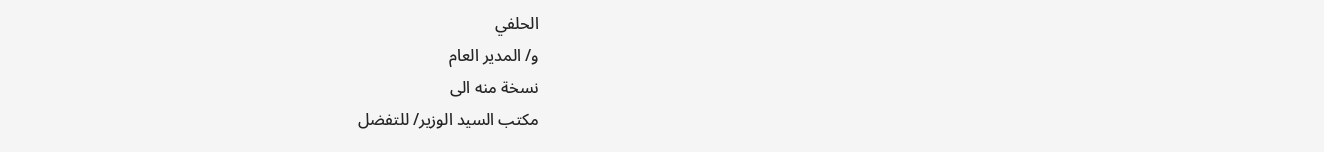الحلفي
و/ المدير العام
نسخة منه الى
مكتب السيد الوزير/ للتفضل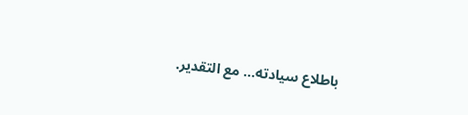باطلاع سيادته… مع التقدير.